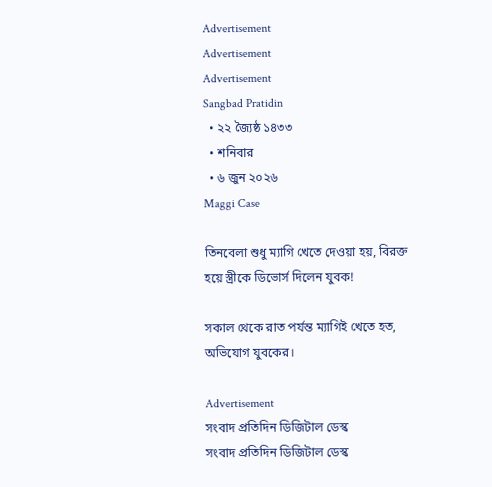Advertisement
Advertisement
Advertisement
Sangbad Pratidin
  • ২২ জ্যৈষ্ঠ ১৪৩৩
  • শনিবার
  • ৬ জুন ২০২৬
Maggi Case

তিনবেলা শুধু ম্যাগি খেতে দেওয়া হয়, বিরক্ত হয়ে স্ত্রীকে ডিভোর্স দিলেন যুবক!

সকাল থেকে রাত পর্যন্ত ম্যাগিই খেতে হত, অভিযোগ যুবকের।

Advertisement
সংবাদ প্রতিদিন ডিজিটাল ডেস্ক
সংবাদ প্রতিদিন ডিজিটাল ডেস্ক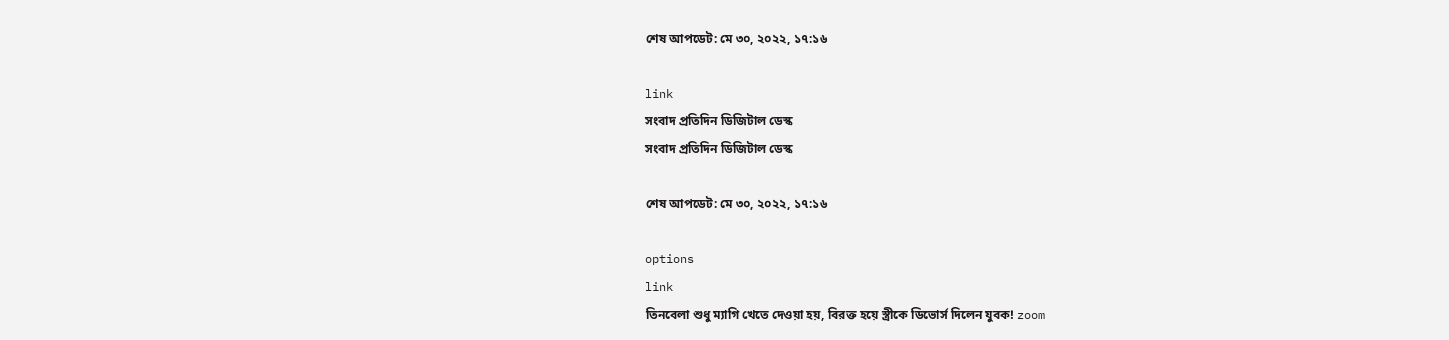শেষ আপডেট: মে ৩০, ২০২২, ১৭:১৬

link
সংবাদ প্রতিদিন ডিজিটাল ডেস্ক
সংবাদ প্রতিদিন ডিজিটাল ডেস্ক

শেষ আপডেট: মে ৩০, ২০২২, ১৭:১৬

options
link
তিনবেলা শুধু ম্যাগি খেতে দেওয়া হয়, বিরক্ত হয়ে স্ত্রীকে ডিভোর্স দিলেন যুবক! zoom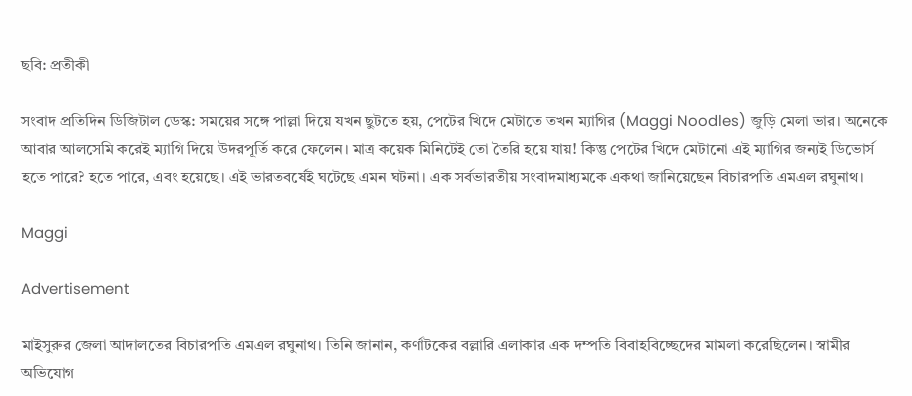ছবি: প্রতীকী

সংবাদ প্রতিদিন ডিজিটাল ডেস্ক: সময়ের সঙ্গে পাল্লা দিয়ে যখন ছুটতে হয়, পেটের খিদে মেটাতে তখন ম্যাগির (Maggi Noodles) জুড়ি মেলা ভার। অনেকে আবার আলসেমি করেই ম্যাগি দিয়ে উদরপূর্তি করে ফেলেন। মাত্র কয়েক মিনিটেই তো তৈরি হয়ে যায়! কিন্তু পেটের খিদে মেটানো এই ম্যাগির জন্যই ডিভোর্স হতে পারে? হতে পারে, এবং হয়েছে। এই ভারতবর্ষেই ঘটেছে এমন ঘটনা। এক সর্বভারতীয় সংবাদমাধ্যমকে একথা জানিয়েছেন বিচারপতি এমএল রঘুনাথ।

Maggi

Advertisement

মাইসুরুর জেলা আদালতের বিচারপতি এমএল রঘুনাথ। তিনি জানান, কর্ণাটকের বল্লারি এলাকার এক দম্পতি বিবাহবিচ্ছেদের মামলা করেছিলেন। স্বামীর অভিযোগ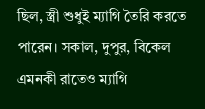ছিল, স্ত্রী শুধুই ম্যাগি তৈরি করতে পারেন। সকাল, দুপুর, বিকেল এমনকী রাতেও ম্যাগি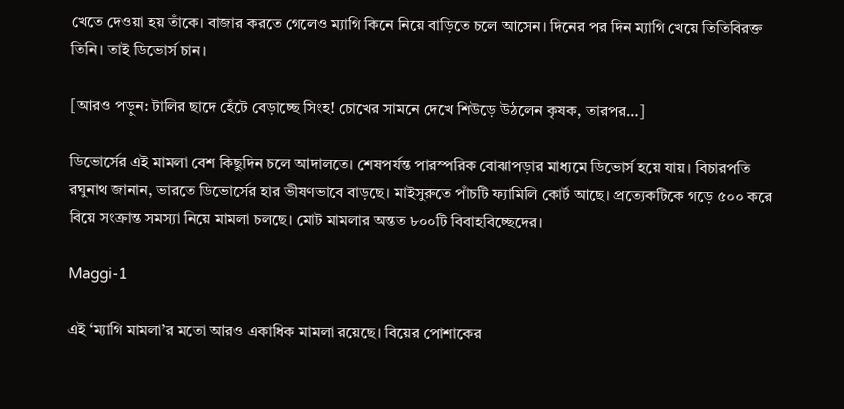খেতে দেওয়া হয় তাঁকে। বাজার করতে গেলেও ম্যাগি কিনে নিয়ে বাড়িতে চলে আসেন। দিনের পর দিন ম্যাগি খেয়ে তিতিবিরক্ত তিনি। তাই ডিভোর্স চান।

[আরও পড়ুন: টালির ছাদে হেঁটে বেড়াচ্ছে সিংহ! চোখের সামনে দেখে শিউড়ে উঠলেন কৃষক, তারপর…]

ডিভোর্সের এই মামলা বেশ কিছুদিন চলে আদালতে। শেষপর্যন্ত পারস্পরিক বোঝাপড়ার মাধ্যমে ডিভোর্স হয়ে যায়। বিচারপতি রঘুনাথ জানান, ভারতে ডিভোর্সের হার ভীষণভাবে বাড়ছে। মাইসুরুতে পাঁচটি ফ্যামিলি কোর্ট আছে। প্রত্যেকটিকে গড়ে ৫০০ করে বিয়ে সংক্রান্ত সমস্যা নিয়ে মামলা চলছে। মোট মামলার অন্তত ৮০০টি বিবাহবিচ্ছেদের।

Maggi-1

এই ‘ম্যাগি মামলা’র মতো আরও একাধিক মামলা রয়েছে। বিয়ের পোশাকের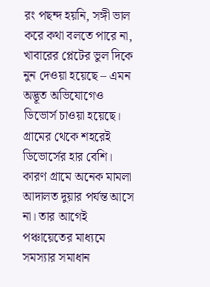রং পছন্দ হয়নি, সঙ্গী ভাল করে কথা বলতে পারে না, খাবারের প্লেটের ভুল দিকে নুন দেওয়া হয়েছে – এমন অদ্ভূত অভিযোগেও ডিভোর্স চাওয়া হয়েছে। গ্রামের থেকে শহরেই ডিভোর্সের হার বেশি।  কারণ গ্রামে অনেক মামলা আদালত দুয়ার পর্যন্ত আসে না। তার আগেই পঞ্চায়েতের মাধ্যমে সমস্যার সমাধান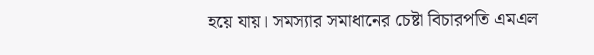হয়ে যায়। সমস্যার সমাধানের চেষ্টা বিচারপতি এমএল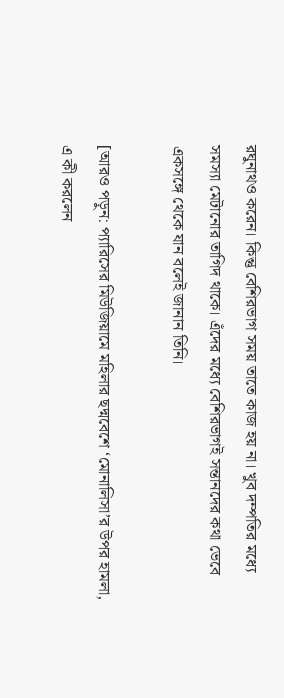রঘুনাথও করেন। কিন্তু বেশিরভাগ সময় তাতে কাজ হয় না। খুব দম্পতির মধ্যে সমস্যা মেটানোর তাগিদ থাকে। এঁদের মধ্যে বেশিরভাগই সন্তানদের কথা ভেবে একসঙ্গে থেকে যান বলেই জানান তিনি।

[আরও পড়ুন: প্যারিসের মিউজিয়ামে মহিলার ছদ্মবেশে ‘মোনালিসা’র উপর হামলা, এ কী করলেন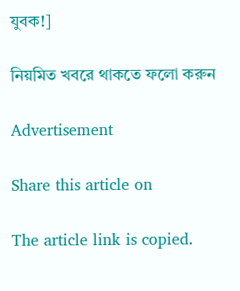যুবক!]

নিয়মিত খবরে থাকতে ফলো করুন

Advertisement

Share this article on

The article link is copied.